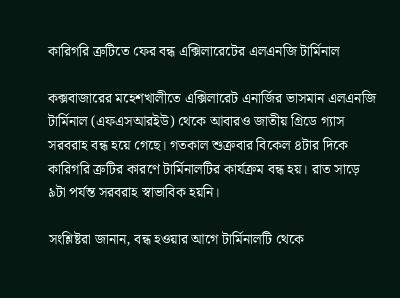কারিগরি ত্রুটিতে ফের বন্ধ এক্সিলারেটের এলএনজি টার্মিনাল

কক্সবাজারের মহেশখালীতে এক্সিলারেট এনার্জির ভাসমান এলএনজি টার্মিনাল (এফএসআরইউ) থেকে আবারও জাতীয় গ্রিডে গ্যাস সরবরাহ বন্ধ হয়ে গেছে। গতকাল শুক্রবার বিকেল ৪টার দিকে কারিগরি ত্রুটির কারণে টার্মিনালটির কার্যক্রম বন্ধ হয়। রাত সাড়ে ৯টা পর্যন্ত সরবরাহ স্বাভাবিক হয়নি।

সংশ্লিষ্টরা জানান, বন্ধ হওয়ার আগে টার্মিনালটি থেকে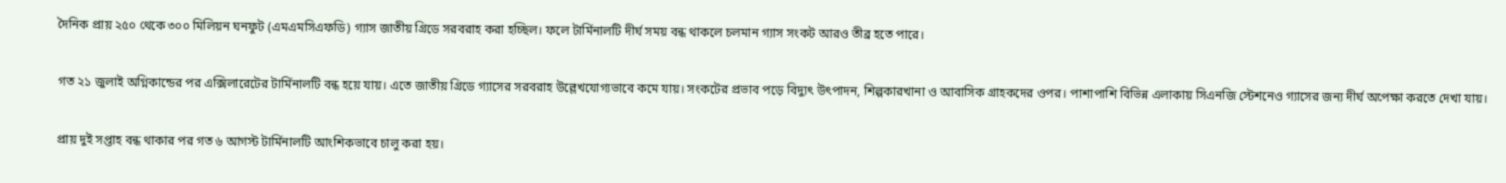দৈনিক প্রায় ২৫০ থেকে ৩০০ মিলিয়ন ঘনফুট (এমএমসিএফডি) গ্যাস জাতীয় গ্রিডে সরবরাহ করা হচ্ছিল। ফলে টার্মিনালটি দীর্ঘ সময় বন্ধ থাকলে চলমান গ্যাস সংকট আরও তীব্র হতে পারে।

গত ২১ জুলাই অগ্নিকান্ডের পর এক্সিলারেটের টার্মিনালটি বন্ধ হয়ে যায়। এতে জাতীয় গ্রিডে গ্যাসের সরবরাহ উল্লেখযোগ্যভাবে কমে যায়। সংকটের প্রভাব পড়ে বিদ্যুৎ উৎপাদন, শিল্পকারখানা ও আবাসিক গ্রাহকদের ওপর। পাশাপাশি বিভিন্ন এলাকায় সিএনজি স্টেশনেও গ্যাসের জন্য দীর্ঘ অপেক্ষা করতে দেখা যায়।

প্রায় দুই সপ্তাহ বন্ধ থাকার পর গত ৬ আগস্ট টার্মিনালটি আংশিকভাবে চালু করা হয়।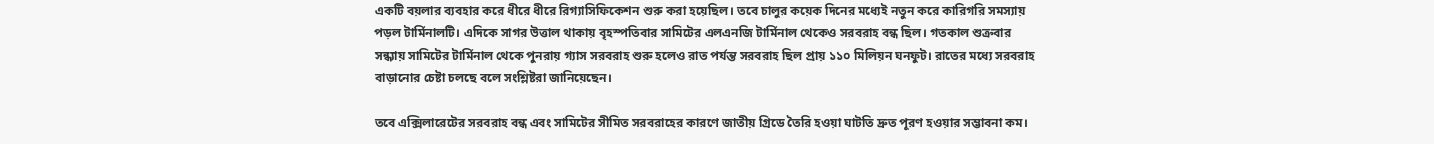একটি বয়লার ব্যবহার করে ধীরে ধীরে রিগ্যাসিফিকেশন শুরু করা হয়েছিল। তবে চালুর কয়েক দিনের মধ্যেই নতুন করে কারিগরি সমস্যায় পড়ল টার্মিনালটি। এদিকে সাগর উত্তাল থাকায় বৃহস্পতিবার সামিটের এলএনজি টার্মিনাল থেকেও সরবরাহ বন্ধ ছিল। গতকাল শুক্রবার সন্ধ্যায় সামিটের টার্মিনাল থেকে পুনরায় গ্যাস সরবরাহ শুরু হলেও রাত পর্যন্ত সরবরাহ ছিল প্রায় ১১০ মিলিয়ন ঘনফুট। রাতের মধ্যে সরবরাহ বাড়ানোর চেষ্টা চলছে বলে সংশ্লিষ্টরা জানিয়েছেন।

তবে এক্সিলারেটের সরবরাহ বন্ধ এবং সামিটের সীমিত সরবরাহের কারণে জাতীয় গ্রিডে তৈরি হওয়া ঘাটতি দ্রুত পূরণ হওয়ার সম্ভাবনা কম।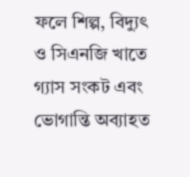ফলে শিল্প, বিদ্যুৎ ও সিএনজি খাতে গ্যাস সংকট এবং ভোগান্তি অব্যাহত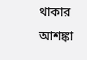থাকার আশঙ্কা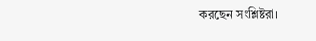করছেন সংশ্লিষ্টরা।